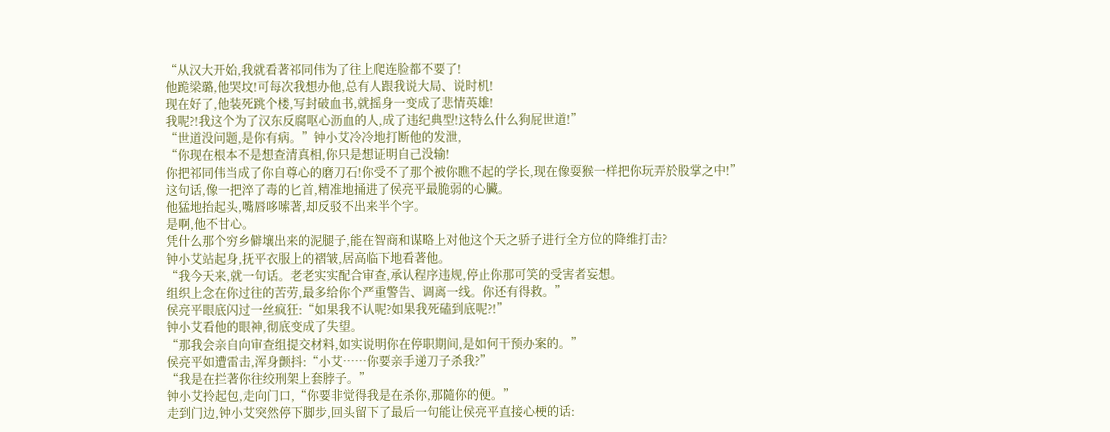“从汉大开始,我就看著祁同伟为了往上爬连脸都不要了!
他跪梁璐,他哭坟!可每次我想办他,总有人跟我说大局、说时机!
现在好了,他装死跳个楼,写封破血书,就摇身一变成了悲情英雄!
我呢?!我这个为了汉东反腐呕心沥血的人,成了违纪典型!这特么什么狗屁世道!”
“世道没问题,是你有病。”钟小艾冷冷地打断他的发泄,
“你现在根本不是想查清真相,你只是想证明自己没输!
你把祁同伟当成了你自尊心的磨刀石!你受不了那个被你瞧不起的学长,现在像耍猴一样把你玩弄於股掌之中!”
这句话,像一把淬了毒的匕首,精准地捅进了侯亮平最脆弱的心臟。
他猛地抬起头,嘴唇哆嗦著,却反驳不出来半个字。
是啊,他不甘心。
凭什么那个穷乡僻壤出来的泥腿子,能在智商和谋略上对他这个天之骄子进行全方位的降维打击?
钟小艾站起身,抚平衣服上的褶皱,居高临下地看著他。
“我今天来,就一句话。老老实实配合审查,承认程序违规,停止你那可笑的受害者妄想。
组织上念在你过往的苦劳,最多给你个严重警告、调离一线。你还有得救。”
侯亮平眼底闪过一丝疯狂:“如果我不认呢?如果我死磕到底呢?!”
钟小艾看他的眼神,彻底变成了失望。
“那我会亲自向审查组提交材料,如实说明你在停职期间,是如何干预办案的。”
侯亮平如遭雷击,浑身颤抖:“小艾……你要亲手递刀子杀我?”
“我是在拦著你往绞刑架上套脖子。”
钟小艾拎起包,走向门口,“你要非觉得我是在杀你,那隨你的便。”
走到门边,钟小艾突然停下脚步,回头留下了最后一句能让侯亮平直接心梗的话: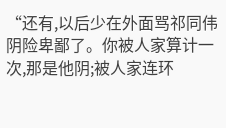“还有,以后少在外面骂祁同伟阴险卑鄙了。你被人家算计一次,那是他阴;被人家连环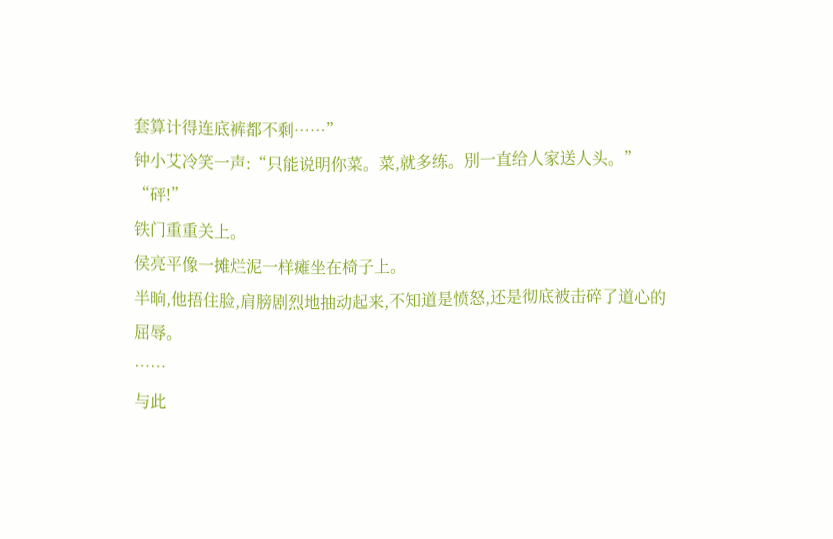套算计得连底裤都不剩……”
钟小艾冷笑一声:“只能说明你菜。菜,就多练。別一直给人家送人头。”
“砰!”
铁门重重关上。
侯亮平像一摊烂泥一样瘫坐在椅子上。
半晌,他捂住脸,肩膀剧烈地抽动起来,不知道是愤怒,还是彻底被击碎了道心的屈辱。
……
与此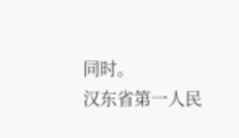同时。
汉东省第一人民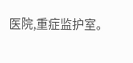医院,重症监护室。